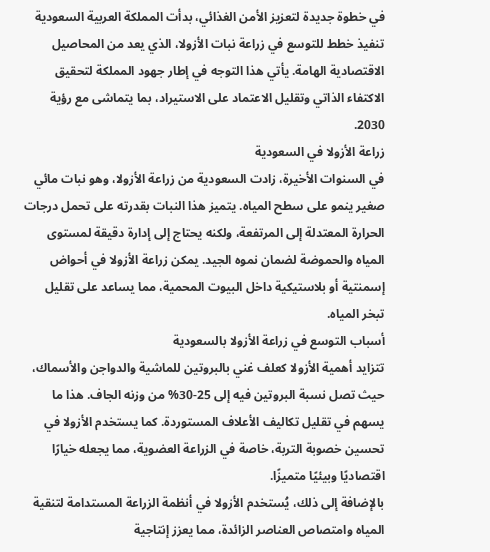في خطوة جديدة لتعزيز الأمن الغذائي، بدأت المملكة العربية السعودية تنفيذ خطط للتوسع في زراعة نبات الأزولا، الذي يعد من المحاصيل الاقتصادية الهامة. يأتي هذا التوجه في إطار جهود المملكة لتحقيق الاكتفاء الذاتي وتقليل الاعتماد على الاستيراد، بما يتماشى مع رؤية 2030.
زراعة الأزولا في السعودية
في السنوات الأخيرة، زادت السعودية من زراعة الأزولا، وهو نبات مائي صغير ينمو على سطح المياه. يتميز هذا النبات بقدرته على تحمل درجات الحرارة المعتدلة إلى المرتفعة، ولكنه يحتاج إلى إدارة دقيقة لمستوى المياه والحموضة لضمان نموه الجيد. يمكن زراعة الأزولا في أحواض إسمنتية أو بلاستيكية داخل البيوت المحمية، مما يساعد على تقليل تبخر المياه.
أسباب التوسع في زراعة الأزولا بالسعودية
تتزايد أهمية الأزولا كعلف غني بالبروتين للماشية والدواجن والأسماك، حيث تصل نسبة البروتين فيه إلى 25-30% من وزنه الجاف. هذا ما يسهم في تقليل تكاليف الأعلاف المستوردة. كما يستخدم الأزولا في تحسين خصوبة التربة، خاصة في الزراعة العضوية، مما يجعله خيارًا اقتصاديًا وبيئيًا متميزًا.
بالإضافة إلى ذلك، يُستخدم الأزولا في أنظمة الزراعة المستدامة لتنقية المياه وامتصاص العناصر الزائدة، مما يعزز إنتاجية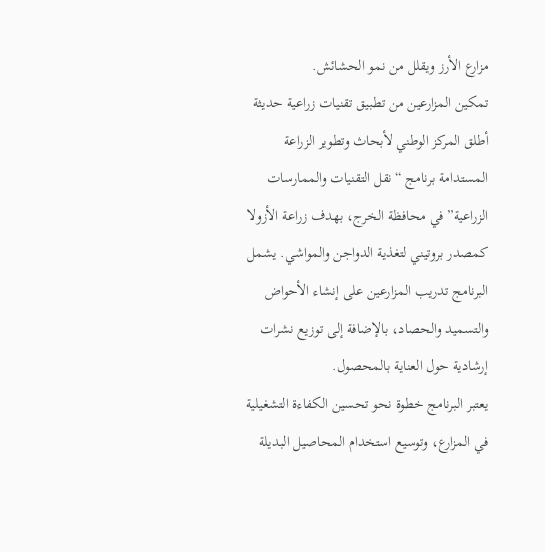مزارع الأرز ويقلل من نمو الحشائش.
تمكين المزارعين من تطبيق تقنيات زراعية حديثة
أطلق المركز الوطني لأبحاث وتطوير الزراعة المستدامة برنامج “نقل التقنيات والممارسات الزراعية” في محافظة الخرج، بهدف زراعة الأزولا كمصدر بروتيني لتغذية الدواجن والمواشي. يشمل البرنامج تدريب المزارعين على إنشاء الأحواض والتسميد والحصاد، بالإضافة إلى توزيع نشرات إرشادية حول العناية بالمحصول.
يعتبر البرنامج خطوة نحو تحسين الكفاءة التشغيلية في المزارع، وتوسيع استخدام المحاصيل البديلة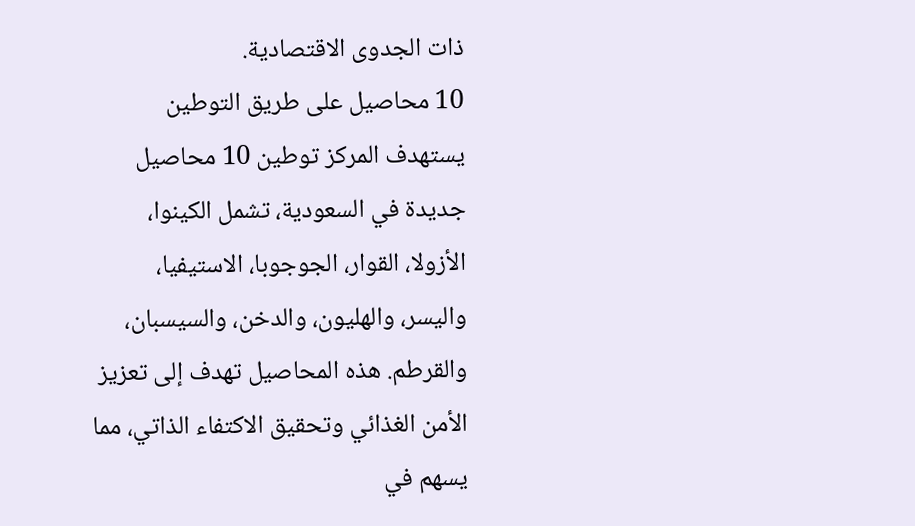ذات الجدوى الاقتصادية.
10 محاصيل على طريق التوطين
يستهدف المركز توطين 10 محاصيل جديدة في السعودية، تشمل الكينوا، الأزولا، القوار، الجوجوبا، الاستيفيا، واليسر، والهليون، والدخن، والسيسبان، والقرطم. هذه المحاصيل تهدف إلى تعزيز الأمن الغذائي وتحقيق الاكتفاء الذاتي، مما يسهم في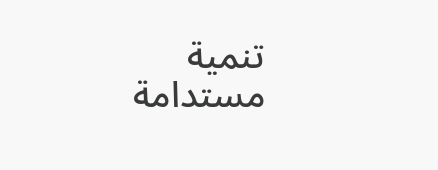تنمية مستدامة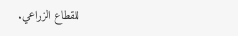للقطاع الزراعي.